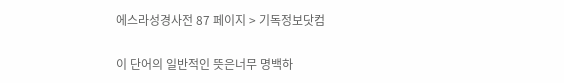에스라성경사전 87 페이지 > 기독정보닷컴

이 단어의 일반적인 뜻은너무 명백하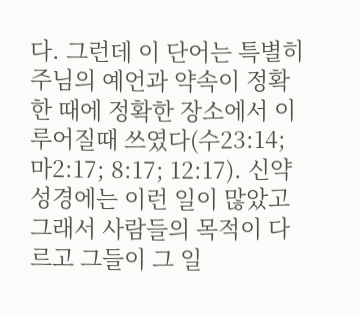다. 그런데 이 단어는 특별히 주님의 예언과 약속이 정확한 때에 정확한 장소에서 이루어질때 쓰였다(수23:14; 마2:17; 8:17; 12:17). 신약성경에는 이런 일이 많았고 그래서 사람들의 목적이 다르고 그들이 그 일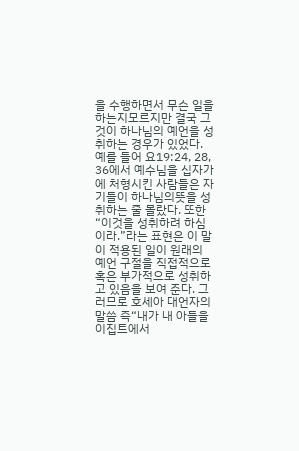을 수행하면서 무슨 일을 하는지모르지만 결국 그것이 하나님의 예언을 성취하는 경우가 있었다. 예를 들어 요19:24, 28, 36에서 예수님을 십자가에 처형시킨 사람들은 자기들이 하나님의뜻을 성취하는 줄 몰랐다. 또한 “이것을 성취하려 하심이라.”라는 표현은 이 말이 적용된 일이 원래의 예언 구절을 직접적으로 혹은 부가적으로 성취하고 있음을 보여 준다. 그러므로 호세아 대언자의 말씀 즉“내가 내 아들을 이집트에서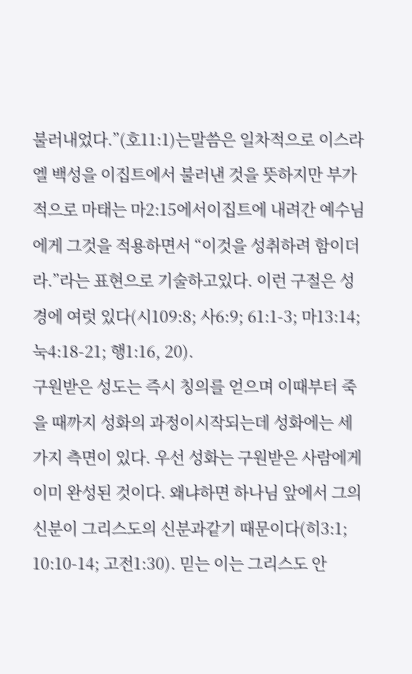불러내었다.”(호11:1)는말씀은 일차적으로 이스라엘 백성을 이집트에서 불러낸 것을 뜻하지만 부가적으로 마태는 마2:15에서이집트에 내려간 예수님에게 그것을 적용하면서 “이것을 성취하려 함이더라.”라는 표현으로 기술하고있다. 이런 구절은 성경에 여럿 있다(시109:8; 사6:9; 61:1-3; 마13:14; 눅4:18-21; 행1:16, 20).
구원받은 성도는 즉시 칭의를 얻으며 이때부터 죽을 때까지 성화의 과정이시작되는데 성화에는 세 가지 측면이 있다. 우선 성화는 구원받은 사람에게 이미 완성된 것이다. 왜냐하면 하나님 앞에서 그의 신분이 그리스도의 신분과같기 때문이다(히3:1; 10:10-14; 고전1:30). 믿는 이는 그리스도 안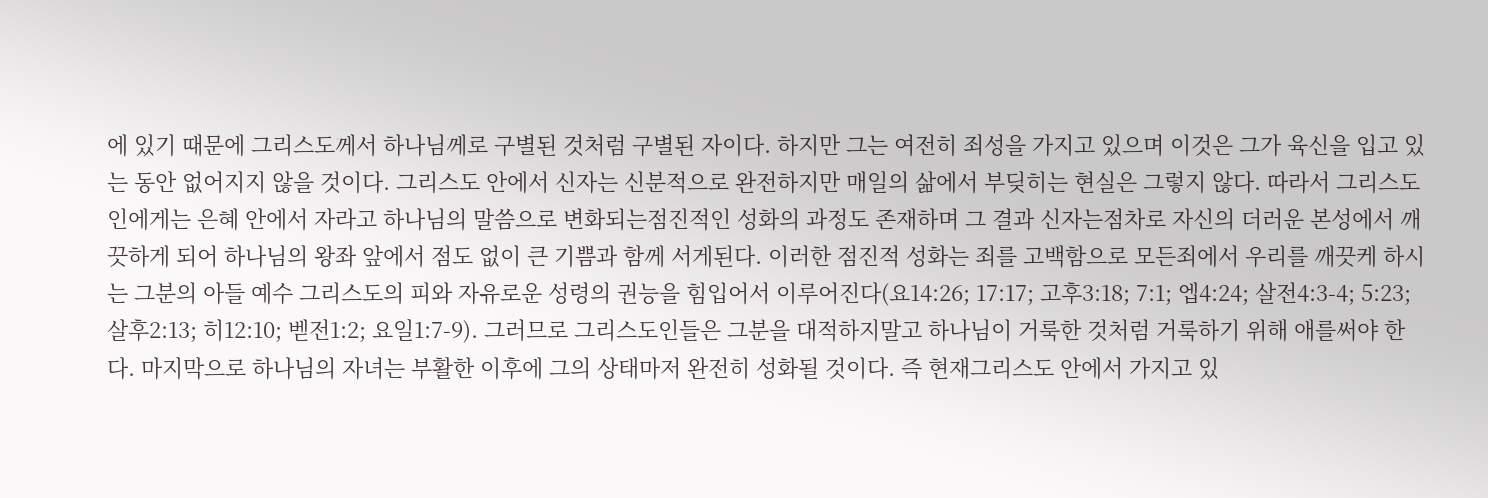에 있기 때문에 그리스도께서 하나님께로 구별된 것처럼 구별된 자이다. 하지만 그는 여전히 죄성을 가지고 있으며 이것은 그가 육신을 입고 있는 동안 없어지지 않을 것이다. 그리스도 안에서 신자는 신분적으로 완전하지만 매일의 삶에서 부딪히는 현실은 그렇지 않다. 따라서 그리스도인에게는 은혜 안에서 자라고 하나님의 말씀으로 변화되는점진적인 성화의 과정도 존재하며 그 결과 신자는점차로 자신의 더러운 본성에서 깨끗하게 되어 하나님의 왕좌 앞에서 점도 없이 큰 기쁨과 함께 서게된다. 이러한 점진적 성화는 죄를 고백함으로 모든죄에서 우리를 깨끗케 하시는 그분의 아들 예수 그리스도의 피와 자유로운 성령의 권능을 힘입어서 이루어진다(요14:26; 17:17; 고후3:18; 7:1; 엡4:24; 살전4:3-4; 5:23; 살후2:13; 히12:10; 벧전1:2; 요일1:7-9). 그러므로 그리스도인들은 그분을 대적하지말고 하나님이 거룩한 것처럼 거룩하기 위해 애를써야 한다. 마지막으로 하나님의 자녀는 부활한 이후에 그의 상태마저 완전히 성화될 것이다. 즉 현재그리스도 안에서 가지고 있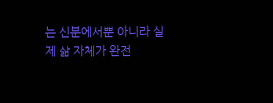는 신분에서뿐 아니라 실제 삶 자체가 완전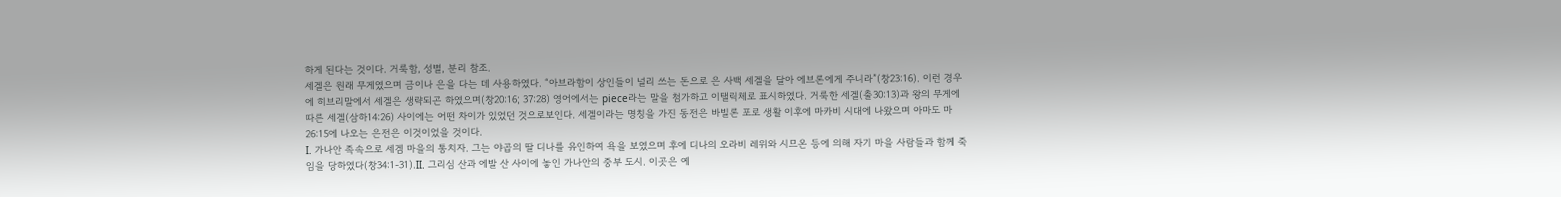하게 된다는 것이다. 거룩함, 성별, 분리 참조.
세겔은 원래 무게였으며 금이나 은을 다는 데 사용하였다. “아브라함이 상인들이 널리 쓰는 돈으로 은 사백 세겔을 달아 에브론에게 주니라”(창23:16). 이런 경우에 히브리말에서 세겔은 생략되곤 하였으며(창20:16; 37:28) 영어에서는 piece라는 말을 첨가하고 이탤릭체로 표시하였다. 거룩한 세겔(출30:13)과 왕의 무게에 따른 세겔(삼하14:26) 사이에는 어떤 차이가 있었던 것으로보인다. 세겔이라는 명칭을 가진 동전은 바빌론 포로 생활 이후에 마카비 시대에 나왔으며 아마도 마26:15에 나오는 은전은 이것이었을 것이다.
I. 가나안 족속으로 세겜 마을의 통치자. 그는 야곱의 딸 디나를 유인하여 욕을 보였으며 후에 디나의 오라비 레위와 시므온 등에 의해 자기 마을 사람들과 함께 죽임을 당하였다(창34:1-31).II. 그리심 산과 에발 산 사이에 놓인 가나안의 중부 도시. 이곳은 예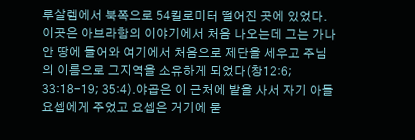루살렘에서 북쪽으로 54킬로미터 떨어진 곳에 있었다. 이곳은 아브라함의 이야기에서 처음 나오는데 그는 가나안 땅에 들어와 여기에서 처음으로 제단을 세우고 주님의 이름으로 그지역을 소유하게 되었다(창12:6; 33:18-19; 35:4).야곱은 이 근처에 밭을 사서 자기 아들 요셉에게 주었고 요셉은 거기에 묻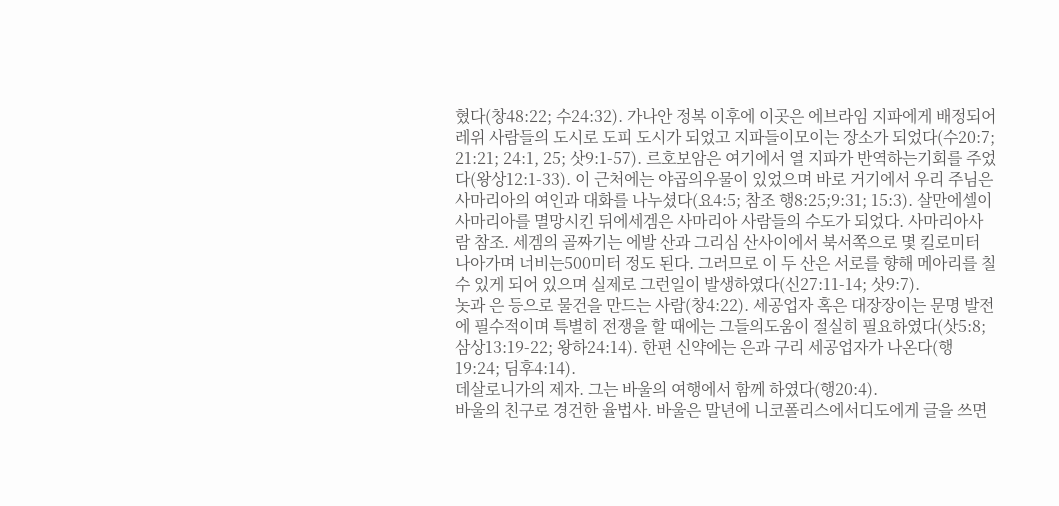혔다(창48:22; 수24:32). 가나안 정복 이후에 이곳은 에브라임 지파에게 배정되어레위 사람들의 도시로 도피 도시가 되었고 지파들이모이는 장소가 되었다(수20:7; 21:21; 24:1, 25; 삿9:1-57). 르호보암은 여기에서 열 지파가 반역하는기회를 주었다(왕상12:1-33). 이 근처에는 야곱의우물이 있었으며 바로 거기에서 우리 주님은 사마리아의 여인과 대화를 나누셨다(요4:5; 참조 행8:25;9:31; 15:3). 살만에셀이 사마리아를 멸망시킨 뒤에세겜은 사마리아 사람들의 수도가 되었다. 사마리아사람 참조. 세겜의 골짜기는 에발 산과 그리심 산사이에서 북서쪽으로 몇 킬로미터 나아가며 너비는500미터 정도 된다. 그러므로 이 두 산은 서로를 향해 메아리를 칠 수 있게 되어 있으며 실제로 그런일이 발생하였다(신27:11-14; 삿9:7).
놋과 은 등으로 물건을 만드는 사람(창4:22). 세공업자 혹은 대장장이는 문명 발전에 필수적이며 특별히 전쟁을 할 때에는 그들의도움이 절실히 필요하였다(삿5:8; 삼상13:19-22; 왕하24:14). 한편 신약에는 은과 구리 세공업자가 나온다(행19:24; 딤후4:14).
데살로니가의 제자. 그는 바울의 여행에서 함께 하였다(행20:4).
바울의 친구로 경건한 율법사. 바울은 말년에 니코폴리스에서디도에게 글을 쓰면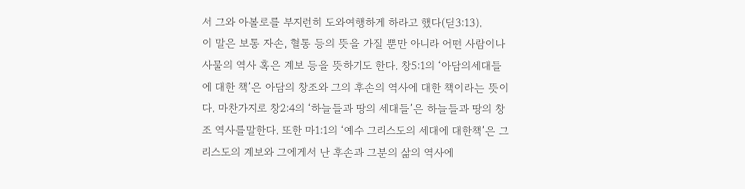서 그와 아볼로를 부지런히 도와여행하게 하라고 했다(딛3:13).
이 말은 보통 자손, 혈통 등의 뜻을 가질 뿐만 아니라 어떤 사람이나 사물의 역사 혹은 계보 등을 뜻하기도 한다. 창5:1의 ‘아담의세대들에 대한 책’은 아담의 창조와 그의 후손의 역사에 대한 책이라는 뜻이다. 마찬가지로 창2:4의 ‘하늘들과 땅의 세대들’은 하늘들과 땅의 창조 역사를말한다. 또한 마1:1의 ‘예수 그리스도의 세대에 대한책’은 그리스도의 계보와 그에게서 난 후손과 그분의 삶의 역사에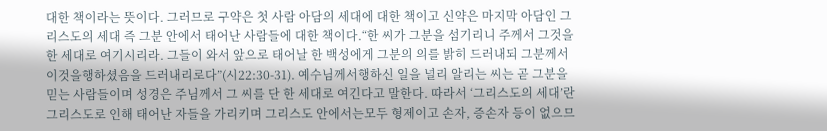대한 책이라는 뜻이다. 그러므로 구약은 첫 사람 아담의 세대에 대한 책이고 신약은 마지막 아담인 그리스도의 세대 즉 그분 안에서 태어난 사람들에 대한 책이다.“한 씨가 그분을 섬기리니 주께서 그것을 한 세대로 여기시리라. 그들이 와서 앞으로 태어날 한 백성에게 그분의 의를 밝히 드러내되 그분께서 이것을행하셨음을 드러내리로다”(시22:30-31). 예수님께서행하신 일을 널리 알리는 씨는 곧 그분을 믿는 사람들이며 성경은 주님께서 그 씨를 단 한 세대로 여긴다고 말한다. 따라서 ‘그리스도의 세대’란 그리스도로 인해 태어난 자들을 가리키며 그리스도 안에서는모두 형제이고 손자, 증손자 등이 없으므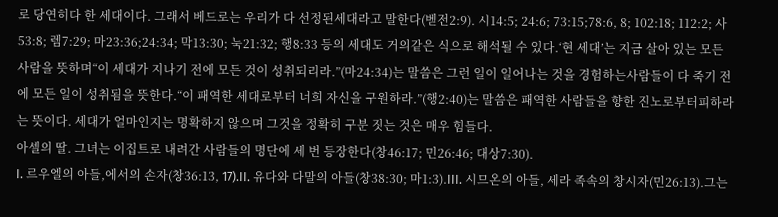로 당연히다 한 세대이다. 그래서 베드로는 우리가 다 선정된세대라고 말한다(벧전2:9). 시14:5; 24:6; 73:15;78:6, 8; 102:18; 112:2; 사53:8; 렘7:29; 마23:36;24:34; 막13:30; 눅21:32; 행8:33 등의 세대도 거의같은 식으로 해석될 수 있다.‘현 세대’는 지금 살아 있는 모든 사람을 뜻하며“이 세대가 지나기 전에 모든 것이 성취되리라.”(마24:34)는 말씀은 그런 일이 일어나는 것을 경험하는사람들이 다 죽기 전에 모든 일이 성취됨을 뜻한다.“이 패역한 세대로부터 너희 자신을 구원하라.”(행2:40)는 말씀은 패역한 사람들을 향한 진노로부터피하라는 뜻이다. 세대가 얼마인지는 명확하지 않으며 그것을 정확히 구분 짓는 것은 매우 힘들다.
아셀의 딸. 그녀는 이집트로 내려간 사람들의 명단에 세 번 등장한다(창46:17; 민26:46; 대상7:30).
I. 르우엘의 아들,에서의 손자(창36:13, 17).II. 유다와 다말의 아들(창38:30; 마1:3).III. 시므온의 아들, 세라 족속의 창시자(민26:13).그는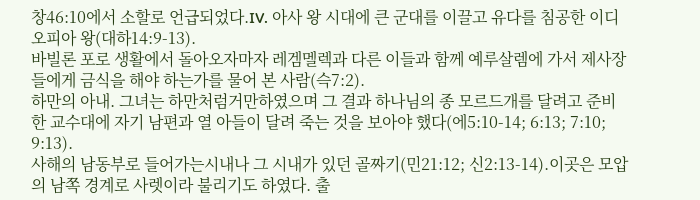창46:10에서 소할로 언급되었다.IV. 아사 왕 시대에 큰 군대를 이끌고 유다를 침공한 이디오피아 왕(대하14:9-13).
바빌론 포로 생활에서 돌아오자마자 레겜멜렉과 다른 이들과 함께 예루살렘에 가서 제사장들에게 금식을 해야 하는가를 물어 본 사람(슥7:2).
하만의 아내. 그녀는 하만처럼거만하였으며 그 결과 하나님의 종 모르드개를 달려고 준비한 교수대에 자기 남편과 열 아들이 달려 죽는 것을 보아야 했다(에5:10-14; 6:13; 7:10; 9:13).
사해의 남동부로 들어가는시내나 그 시내가 있던 골짜기(민21:12; 신2:13-14).이곳은 모압의 남쪽 경계로 사렛이라 불리기도 하였다. 출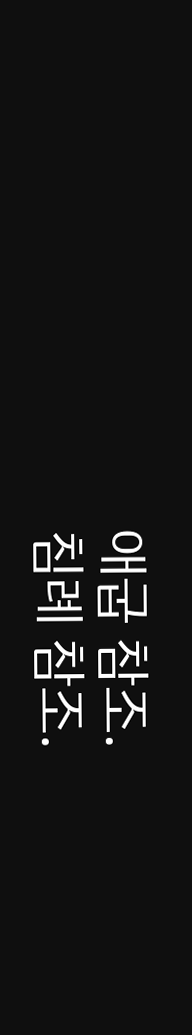애굽 참조.
침례 참조.